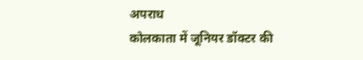अपराध
कोलकाता में जूनियर डॉक्टर की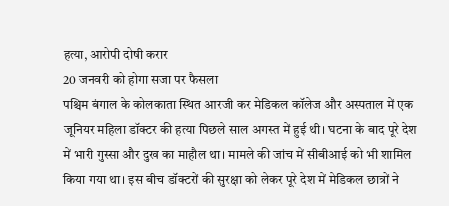हत्या, आरोपी दोषी करार
20 जनवरी को होगा सजा पर फैसला
पश्चिम बंगाल के कोलकाता स्थित आरजी कर मेडिकल कॉलेज और अस्पताल में एक जूनियर महिला डॉक्टर की हत्या पिछले साल अगस्त में हुई थी। घटना के बाद पूरे देश में भारी गुस्सा और दुख का माहौल था। मामले की जांच में सीबीआई को भी शामिल किया गया था। इस बीच डॉक्टरों की सुरक्षा को लेकर पूरे देश में मेडिकल छात्रों ने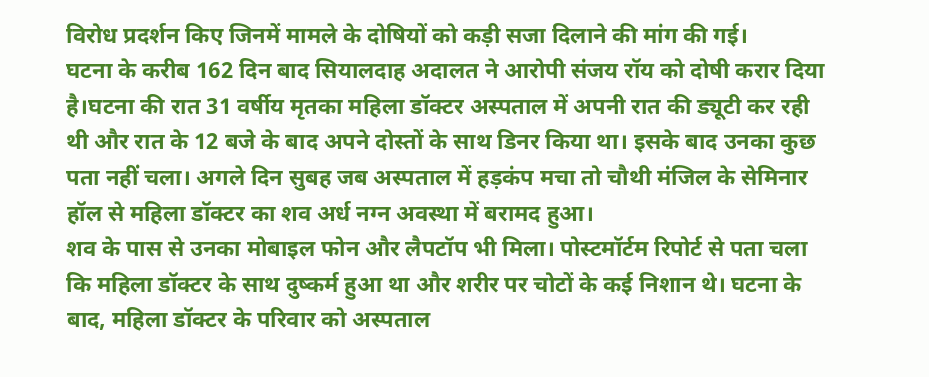विरोध प्रदर्शन किए जिनमें मामले के दोषियों को कड़ी सजा दिलाने की मांग की गई।
घटना के करीब 162 दिन बाद सियालदाह अदालत ने आरोपी संजय रॉय को दोषी करार दिया है।घटना की रात 31 वर्षीय मृतका महिला डॉक्टर अस्पताल में अपनी रात की ड्यूटी कर रही थी और रात के 12 बजे के बाद अपने दोस्तों के साथ डिनर किया था। इसके बाद उनका कुछ पता नहीं चला। अगले दिन सुबह जब अस्पताल में हड़कंप मचा तो चौथी मंजिल के सेमिनार हॉल से महिला डॉक्टर का शव अर्ध नग्न अवस्था में बरामद हुआ।
शव के पास से उनका मोबाइल फोन और लैपटॉप भी मिला। पोस्टमॉर्टम रिपोर्ट से पता चला कि महिला डॉक्टर के साथ दुष्कर्म हुआ था और शरीर पर चोटों के कई निशान थे। घटना के बाद, महिला डॉक्टर के परिवार को अस्पताल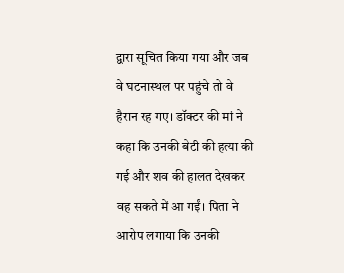द्वारा सूचित किया गया और जब वे घटनास्थल पर पहुंचे तो वे हैरान रह गए। डॉक्टर की मां ने कहा कि उनकी बेटी की हत्या की गई और शव की हालत देखकर वह सकते में आ गईं। पिता ने आरोप लगाया कि उनकी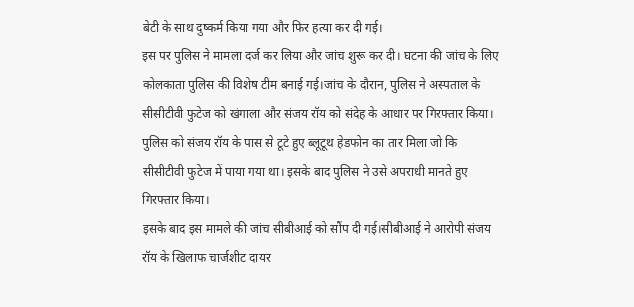बेटी के साथ दुष्कर्म किया गया और फिर हत्या कर दी गई।
इस पर पुलिस ने मामला दर्ज कर लिया और जांच शुरू कर दी। घटना की जांच के लिए कोलकाता पुलिस की विशेष टीम बनाई गई।जांच के दौरान, पुलिस ने अस्पताल के सीसीटीवी फुटेज को खंगाला और संजय रॉय को संदेह के आधार पर गिरफ्तार किया। पुलिस को संजय रॉय के पास से टूटे हुए ब्लूटूथ हेडफोन का तार मिला जो कि सीसीटीवी फुटेज में पाया गया था। इसके बाद पुलिस ने उसे अपराधी मानते हुए गिरफ्तार किया।
इसके बाद इस मामले की जांच सीबीआई को सौंप दी गई।सीबीआई ने आरोपी संजय रॉय के खिलाफ चार्जशीट दायर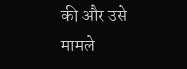की और उसे मामले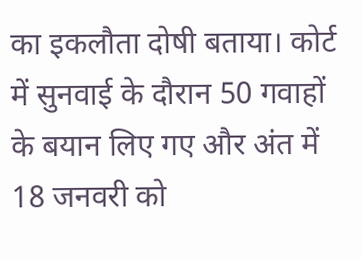का इकलौता दोषी बताया। कोर्ट में सुनवाई के दौरान 50 गवाहों के बयान लिए गए और अंत में 18 जनवरी को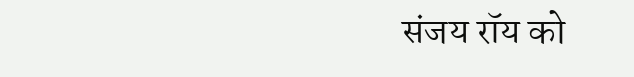संजय रॉय को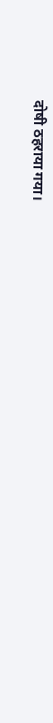दोषी ठहराया गया।